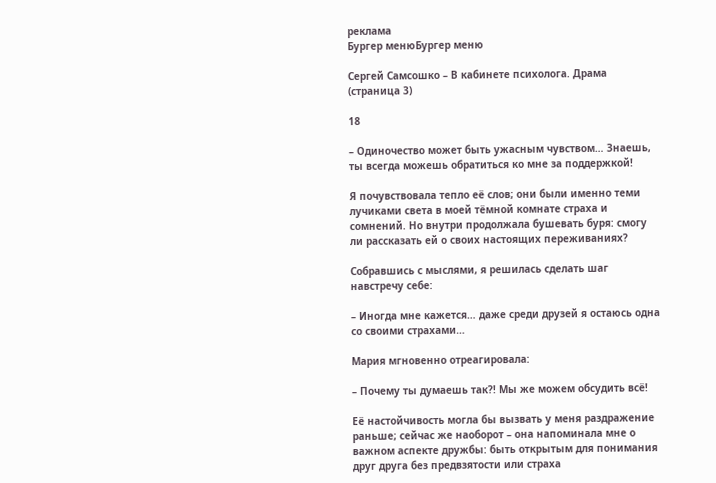реклама
Бургер менюБургер меню

Сергей Самсошко – В кабинете психолога. Драма (страница 3)

18

– Одиночество может быть ужасным чувством… Знаешь, ты всегда можешь обратиться ко мне за поддержкой!

Я почувствовала тепло её слов; они были именно теми лучиками света в моей тёмной комнате страха и сомнений. Но внутри продолжала бушевать буря: смогу ли рассказать ей о своих настоящих переживаниях?

Собравшись с мыслями, я решилась сделать шаг навстречу себе:

– Иногда мне кажется… даже среди друзей я остаюсь одна со своими страхами…

Мария мгновенно отреагировала:

– Почему ты думаешь так?! Мы же можем обсудить всё!

Её настойчивость могла бы вызвать у меня раздражение раньше; сейчас же наоборот – она напоминала мне о важном аспекте дружбы: быть открытым для понимания друг друга без предвзятости или страха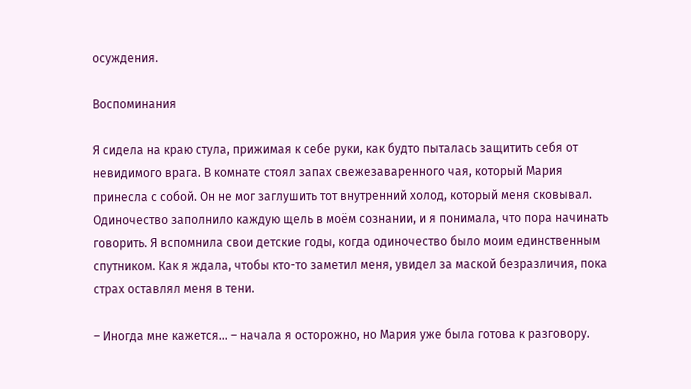осуждения.

Воспоминания

Я сидела на краю стула, прижимая к себе руки, как будто пыталась защитить себя от невидимого врага. В комнате стоял запах свежезаваренного чая, который Мария принесла с собой. Он не мог заглушить тот внутренний холод, который меня сковывал. Одиночество заполнило каждую щель в моём сознании, и я понимала, что пора начинать говорить. Я вспомнила свои детские годы, когда одиночество было моим единственным спутником. Как я ждала, чтобы кто-то заметил меня, увидел за маской безразличия, пока страх оставлял меня в тени.

– Иногда мне кажется… – начала я осторожно, но Мария уже была готова к разговору.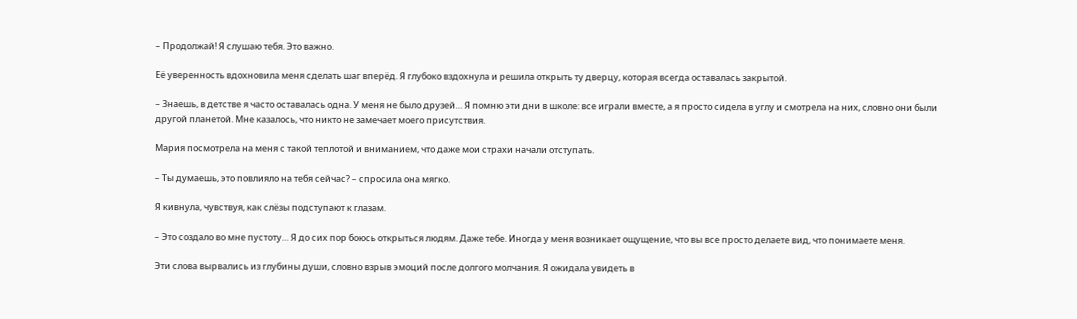– Продолжай! Я слушаю тебя. Это важно.

Её уверенность вдохновила меня сделать шаг вперёд. Я глубоко вздохнула и решила открыть ту дверцу, которая всегда оставалась закрытой.

– Знаешь, в детстве я часто оставалась одна. У меня не было друзей… Я помню эти дни в школе: все играли вместе, а я просто сидела в углу и смотрела на них, словно они были другой планетой. Мне казалось, что никто не замечает моего присутствия.

Мария посмотрела на меня с такой теплотой и вниманием, что даже мои страхи начали отступать.

– Ты думаешь, это повлияло на тебя сейчас? – спросила она мягко.

Я кивнула, чувствуя, как слёзы подступают к глазам.

– Это создало во мне пустоту… Я до сих пор боюсь открыться людям. Даже тебе. Иногда у меня возникает ощущение, что вы все просто делаете вид, что понимаете меня.

Эти слова вырвались из глубины души, словно взрыв эмоций после долгого молчания. Я ожидала увидеть в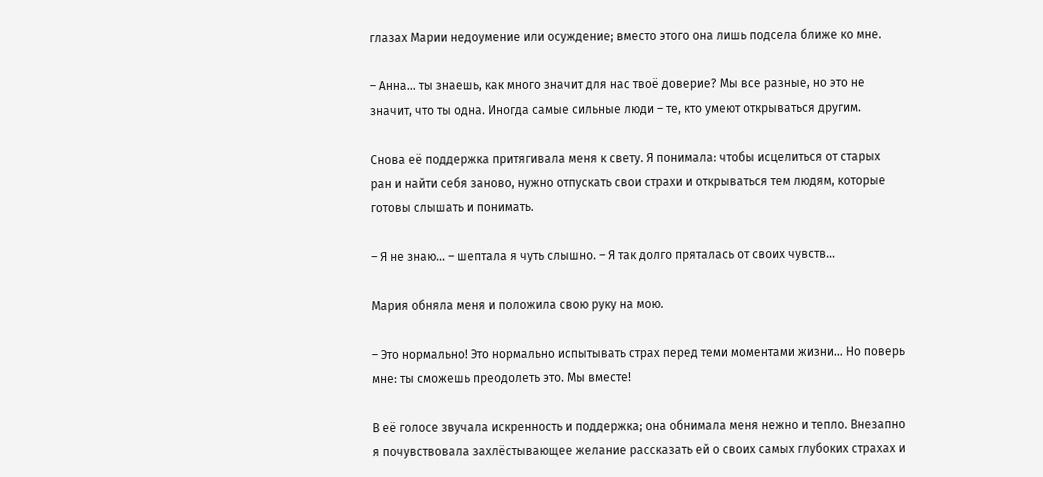глазах Марии недоумение или осуждение; вместо этого она лишь подсела ближе ко мне.

– Анна… ты знаешь, как много значит для нас твоё доверие? Мы все разные, но это не значит, что ты одна. Иногда самые сильные люди – те, кто умеют открываться другим.

Снова её поддержка притягивала меня к свету. Я понимала: чтобы исцелиться от старых ран и найти себя заново, нужно отпускать свои страхи и открываться тем людям, которые готовы слышать и понимать.

– Я не знаю… – шептала я чуть слышно. – Я так долго пряталась от своих чувств…

Мария обняла меня и положила свою руку на мою.

– Это нормально! Это нормально испытывать страх перед теми моментами жизни… Но поверь мне: ты сможешь преодолеть это. Мы вместе!

В её голосе звучала искренность и поддержка; она обнимала меня нежно и тепло. Внезапно я почувствовала захлёстывающее желание рассказать ей о своих самых глубоких страхах и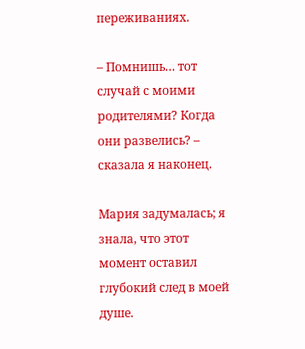переживаниях.

– Помнишь… тот случай с моими родителями? Когда они развелись? – сказала я наконец.

Мария задумалась; я знала, что этот момент оставил глубокий след в моей душе.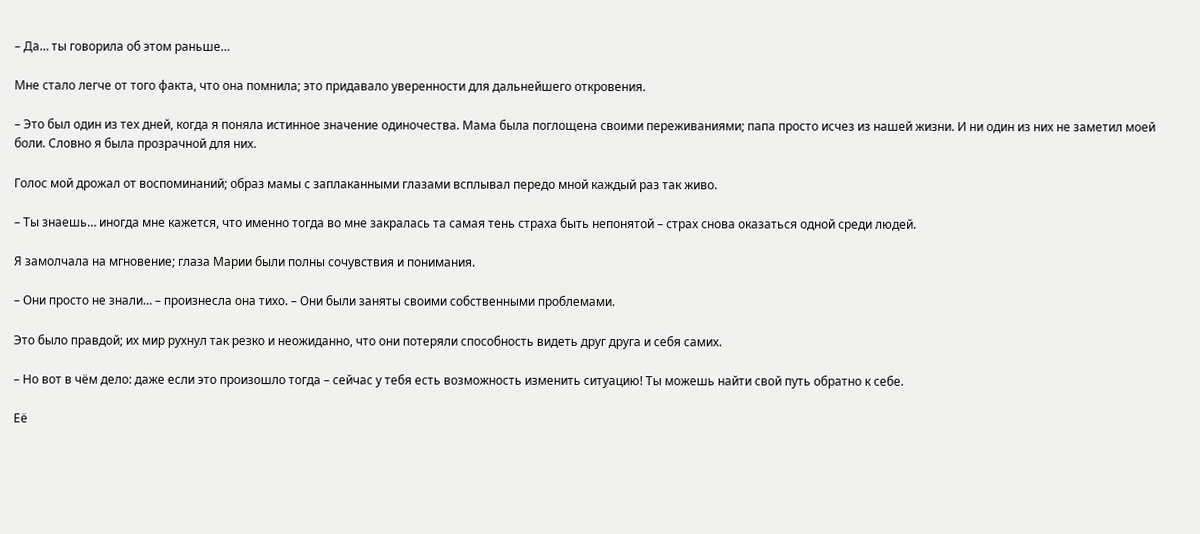– Да… ты говорила об этом раньше…

Мне стало легче от того факта, что она помнила; это придавало уверенности для дальнейшего откровения.

– Это был один из тех дней, когда я поняла истинное значение одиночества. Мама была поглощена своими переживаниями; папа просто исчез из нашей жизни. И ни один из них не заметил моей боли. Словно я была прозрачной для них.

Голос мой дрожал от воспоминаний; образ мамы с заплаканными глазами всплывал передо мной каждый раз так живо.

– Ты знаешь… иногда мне кажется, что именно тогда во мне закралась та самая тень страха быть непонятой – страх снова оказаться одной среди людей.

Я замолчала на мгновение; глаза Марии были полны сочувствия и понимания.

– Они просто не знали… – произнесла она тихо. – Они были заняты своими собственными проблемами.

Это было правдой; их мир рухнул так резко и неожиданно, что они потеряли способность видеть друг друга и себя самих.

– Но вот в чём дело: даже если это произошло тогда – сейчас у тебя есть возможность изменить ситуацию! Ты можешь найти свой путь обратно к себе.

Её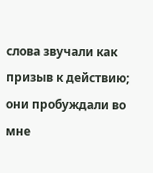слова звучали как призыв к действию; они пробуждали во мне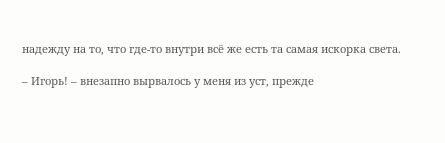надежду на то, что где-то внутри всё же есть та самая искорка света.

– Игорь! – внезапно вырвалось у меня из уст, прежде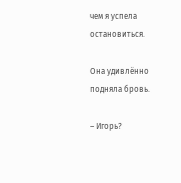чем я успела остановиться.

Она удивлённо подняла бровь.

– Игорь?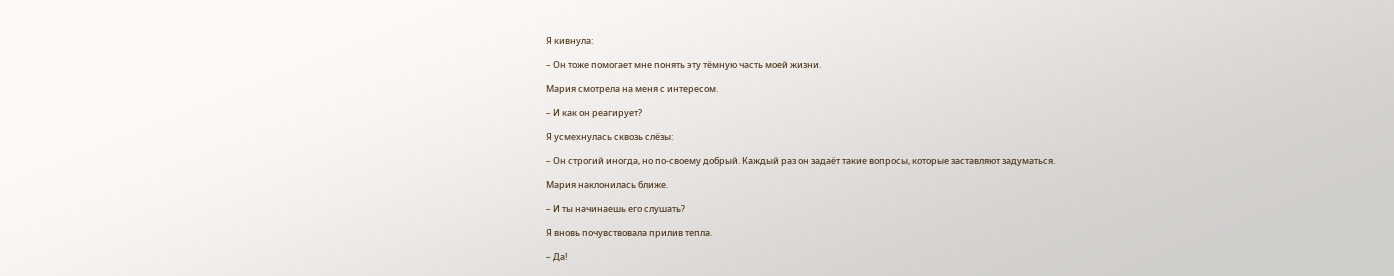Я кивнула:

– Он тоже помогает мне понять эту тёмную часть моей жизни.

Мария смотрела на меня с интересом.

– И как он реагирует?

Я усмехнулась сквозь слёзы:

– Он строгий иногда, но по-своему добрый. Каждый раз он задаёт такие вопросы, которые заставляют задуматься.

Мария наклонилась ближе.

– И ты начинаешь его слушать?

Я вновь почувствовала прилив тепла.

– Да!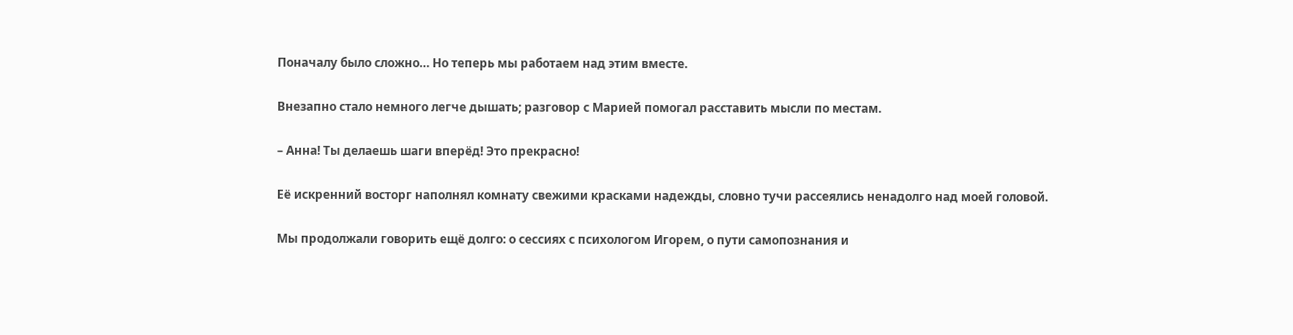Поначалу было сложно… Но теперь мы работаем над этим вместе.

Внезапно стало немного легче дышать; разговор с Марией помогал расставить мысли по местам.

– Анна! Ты делаешь шаги вперёд! Это прекрасно!

Её искренний восторг наполнял комнату свежими красками надежды, словно тучи рассеялись ненадолго над моей головой.

Мы продолжали говорить ещё долго: о сессиях с психологом Игорем, о пути самопознания и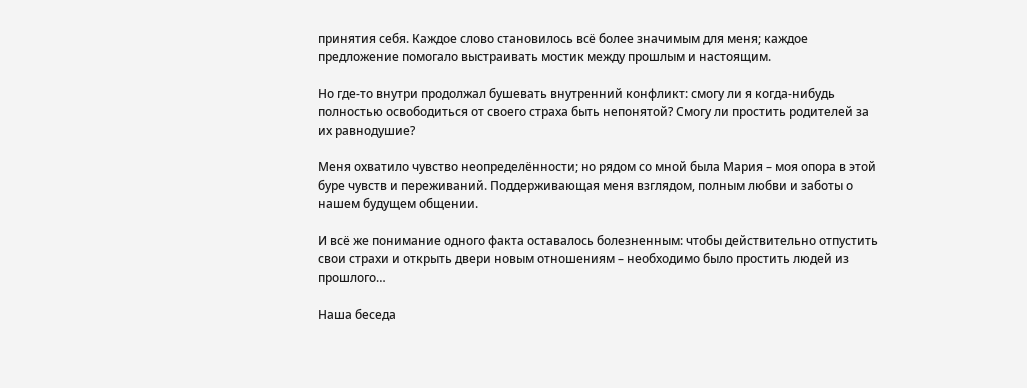принятия себя. Каждое слово становилось всё более значимым для меня; каждое предложение помогало выстраивать мостик между прошлым и настоящим.

Но где-то внутри продолжал бушевать внутренний конфликт: смогу ли я когда-нибудь полностью освободиться от своего страха быть непонятой? Смогу ли простить родителей за их равнодушие?

Меня охватило чувство неопределённости; но рядом со мной была Мария – моя опора в этой буре чувств и переживаний. Поддерживающая меня взглядом, полным любви и заботы о нашем будущем общении.

И всё же понимание одного факта оставалось болезненным: чтобы действительно отпустить свои страхи и открыть двери новым отношениям – необходимо было простить людей из прошлого…

Наша беседа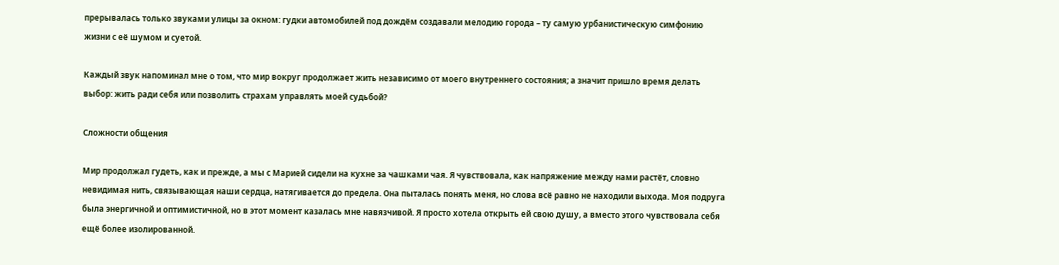прерывалась только звуками улицы за окном: гудки автомобилей под дождём создавали мелодию города – ту самую урбанистическую симфонию жизни с её шумом и суетой.

Каждый звук напоминал мне о том, что мир вокруг продолжает жить независимо от моего внутреннего состояния; а значит пришло время делать выбор: жить ради себя или позволить страхам управлять моей судьбой?

Сложности общения

Мир продолжал гудеть, как и прежде, а мы с Марией сидели на кухне за чашками чая. Я чувствовала, как напряжение между нами растёт, словно невидимая нить, связывающая наши сердца, натягивается до предела. Она пыталась понять меня, но слова всё равно не находили выхода. Моя подруга была энергичной и оптимистичной, но в этот момент казалась мне навязчивой. Я просто хотела открыть ей свою душу, а вместо этого чувствовала себя ещё более изолированной.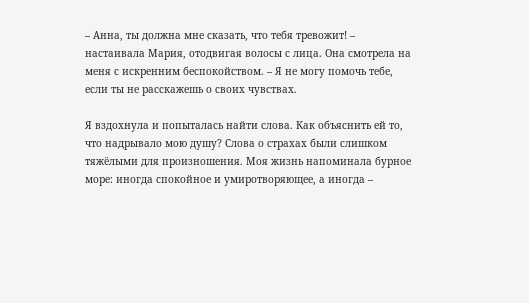– Анна, ты должна мне сказать, что тебя тревожит! – настаивала Мария, отодвигая волосы с лица. Она смотрела на меня с искренним беспокойством. – Я не могу помочь тебе, если ты не расскажешь о своих чувствах.

Я вздохнула и попыталась найти слова. Как объяснить ей то, что надрывало мою душу? Слова о страхах были слишком тяжёлыми для произношения. Моя жизнь напоминала бурное море: иногда спокойное и умиротворяющее, а иногда –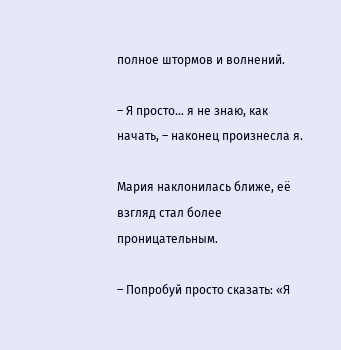полное штормов и волнений.

– Я просто… я не знаю, как начать, – наконец произнесла я.

Мария наклонилась ближе, её взгляд стал более проницательным.

– Попробуй просто сказать: «Я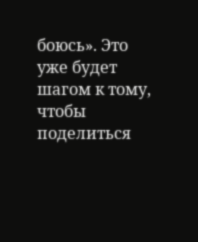боюсь». Это уже будет шагом к тому, чтобы поделиться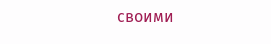своими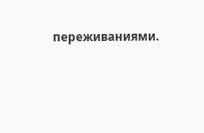переживаниями.